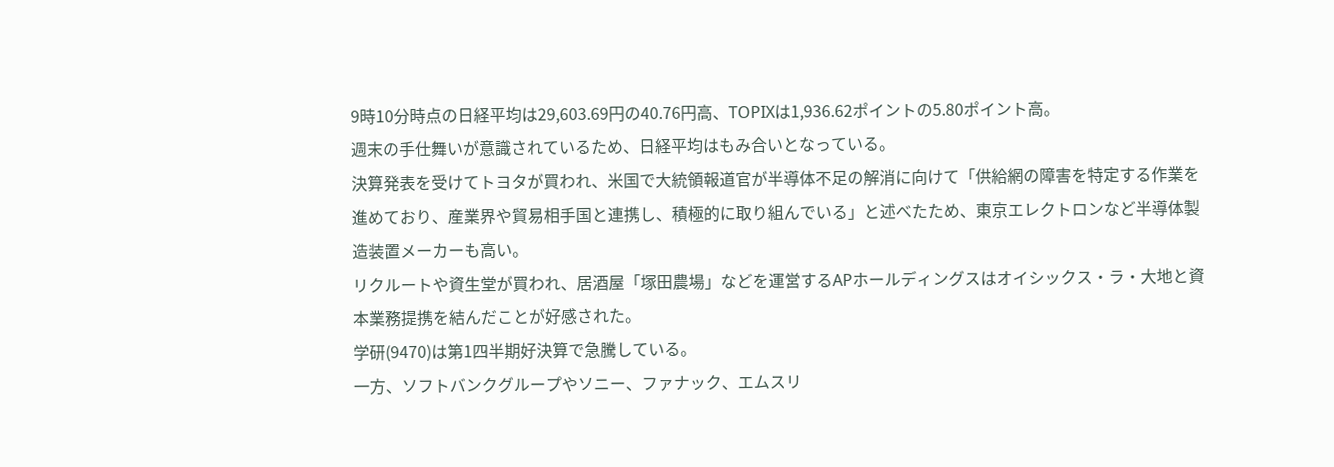9時10分時点の日経平均は29,603.69円の40.76円高、TOPIXは1,936.62ポイントの5.80ポイント高。
週末の手仕舞いが意識されているため、日経平均はもみ合いとなっている。
決算発表を受けてトヨタが買われ、米国で大統領報道官が半導体不足の解消に向けて「供給網の障害を特定する作業を進めており、産業界や貿易相手国と連携し、積極的に取り組んでいる」と述べたため、東京エレクトロンなど半導体製造装置メーカーも高い。
リクルートや資生堂が買われ、居酒屋「塚田農場」などを運営するAPホールディングスはオイシックス・ラ・大地と資本業務提携を結んだことが好感された。
学研(9470)は第1四半期好決算で急騰している。
一方、ソフトバンクグループやソニー、ファナック、エムスリ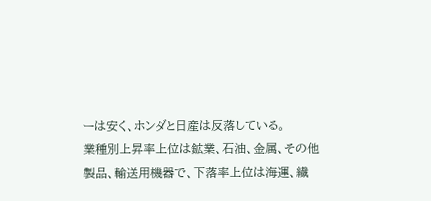ーは安く、ホンダと日産は反落している。
業種別上昇率上位は鉱業、石油、金属、その他製品、輸送用機器で、下落率上位は海運、繊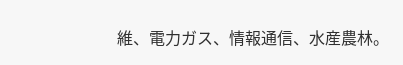維、電力ガス、情報通信、水産農林。